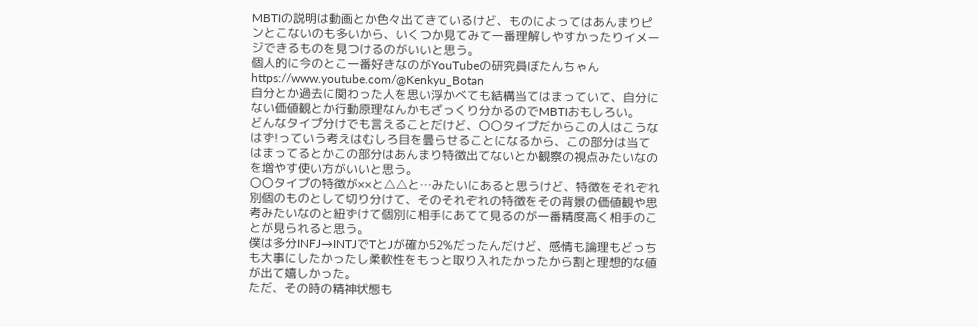MBTIの説明は動画とか色々出てきているけど、ものによってはあんまりピンとこないのも多いから、いくつか見てみて一番理解しやすかったりイメージできるものを見つけるのがいいと思う。
個人的に今のとこ一番好きなのがYouTubeの研究員ぼたんちゃん
https://www.youtube.com/@Kenkyu_Botan
自分とか過去に関わった人を思い浮かべても結構当てはまっていて、自分にない価値観とか行動原理なんかもざっくり分かるのでMBTIおもしろい。
どんなタイプ分けでも言えることだけど、〇〇タイプだからこの人はこうなはず!っていう考えはむしろ目を曇らせることになるから、この部分は当てはまってるとかこの部分はあんまり特徴出てないとか観察の視点みたいなのを増やす使い方がいいと思う。
〇〇タイプの特徴が××と△△と…みたいにあると思うけど、特徴をそれぞれ別個のものとして切り分けて、そのそれぞれの特徴をその背景の価値観や思考みたいなのと紐ずけて個別に相手にあてて見るのが一番精度高く相手のことが見られると思う。
僕は多分INFJ→INTJでTとJが確か52%だったんだけど、感情も論理もどっちも大事にしたかったし柔軟性をもっと取り入れたかったから割と理想的な値が出て嬉しかった。
ただ、その時の精神状態も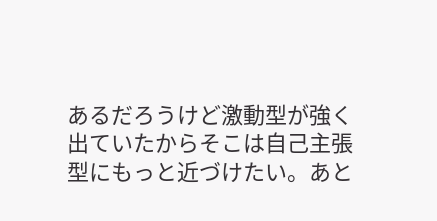あるだろうけど激動型が強く出ていたからそこは自己主張型にもっと近づけたい。あと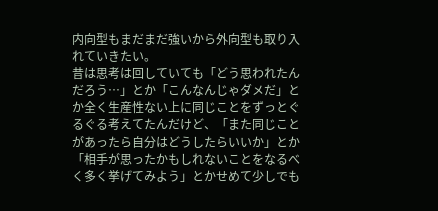内向型もまだまだ強いから外向型も取り入れていきたい。
昔は思考は回していても「どう思われたんだろう…」とか「こんなんじゃダメだ」とか全く生産性ない上に同じことをずっとぐるぐる考えてたんだけど、「また同じことがあったら自分はどうしたらいいか」とか「相手が思ったかもしれないことをなるべく多く挙げてみよう」とかせめて少しでも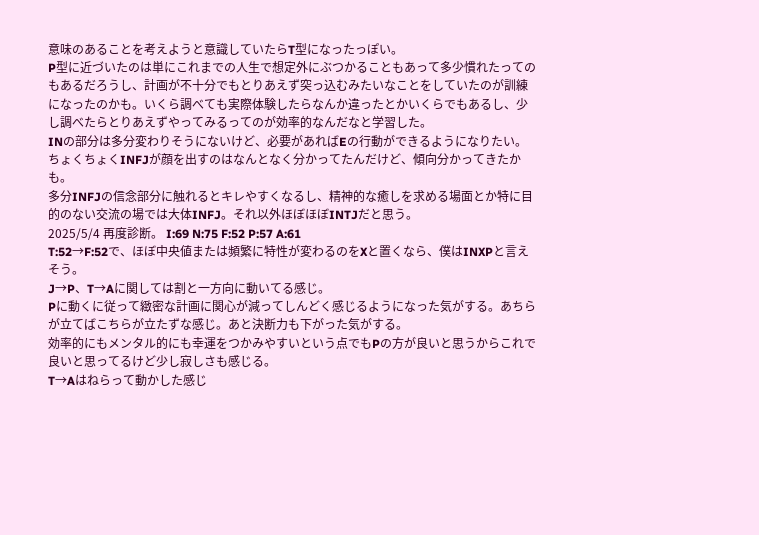意味のあることを考えようと意識していたらT型になったっぽい。
P型に近づいたのは単にこれまでの人生で想定外にぶつかることもあって多少慣れたってのもあるだろうし、計画が不十分でもとりあえず突っ込むみたいなことをしていたのが訓練になったのかも。いくら調べても実際体験したらなんか違ったとかいくらでもあるし、少し調べたらとりあえずやってみるってのが効率的なんだなと学習した。
INの部分は多分変わりそうにないけど、必要があればEの行動ができるようになりたい。
ちょくちょくINFJが顔を出すのはなんとなく分かってたんだけど、傾向分かってきたかも。
多分INFJの信念部分に触れるとキレやすくなるし、精神的な癒しを求める場面とか特に目的のない交流の場では大体INFJ。それ以外ほぼほぼINTJだと思う。
2025/5/4 再度診断。 I:69 N:75 F:52 P:57 A:61
T:52→F:52で、ほぼ中央値または頻繁に特性が変わるのをXと置くなら、僕はINXPと言えそう。
J→P、T→Aに関しては割と一方向に動いてる感じ。
Pに動くに従って緻密な計画に関心が減ってしんどく感じるようになった気がする。あちらが立てばこちらが立たずな感じ。あと決断力も下がった気がする。
効率的にもメンタル的にも幸運をつかみやすいという点でもPの方が良いと思うからこれで良いと思ってるけど少し寂しさも感じる。
T→Aはねらって動かした感じ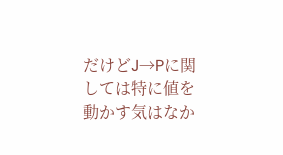だけどJ→Pに関しては特に値を動かす気はなか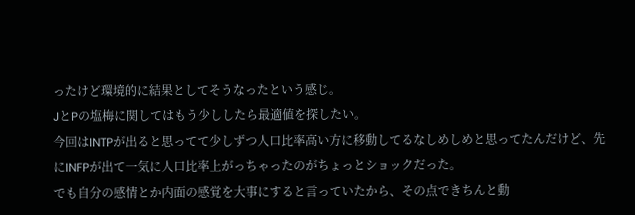ったけど環境的に結果としてそうなったという感じ。
JとPの塩梅に関してはもう少ししたら最適値を探したい。
今回はINTPが出ると思ってて少しずつ人口比率高い方に移動してるなしめしめと思ってたんだけど、先にINFPが出て一気に人口比率上がっちゃったのがちょっとショックだった。
でも自分の感情とか内面の感覚を大事にすると言っていたから、その点できちんと動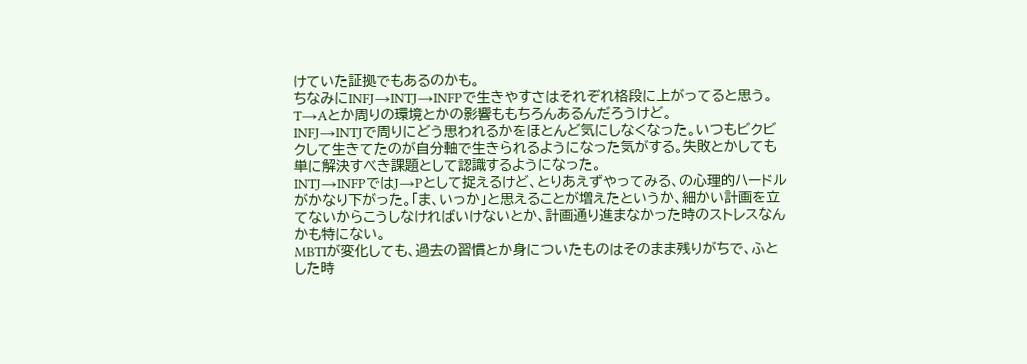けていた証拠でもあるのかも。
ちなみにINFJ→INTJ→INFPで生きやすさはそれぞれ格段に上がってると思う。
T→Aとか周りの環境とかの影響ももちろんあるんだろうけど。
INFJ→INTJで周りにどう思われるかをほとんど気にしなくなった。いつもビクビクして生きてたのが自分軸で生きられるようになった気がする。失敗とかしても単に解決すべき課題として認識するようになった。
INTJ→INFPではJ→Pとして捉えるけど、とりあえずやってみる、の心理的ハードルがかなり下がった。「ま、いっか」と思えることが増えたというか、細かい計画を立てないからこうしなければいけないとか、計画通り進まなかった時のストレスなんかも特にない。
MBTIが変化しても、過去の習慣とか身についたものはそのまま残りがちで、ふとした時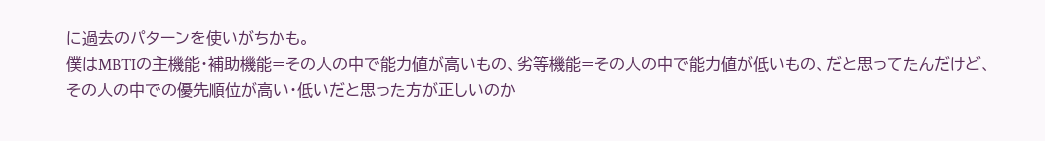に過去のパターンを使いがちかも。
僕はMBTIの主機能・補助機能=その人の中で能力値が高いもの、劣等機能=その人の中で能力値が低いもの、だと思ってたんだけど、その人の中での優先順位が高い・低いだと思った方が正しいのか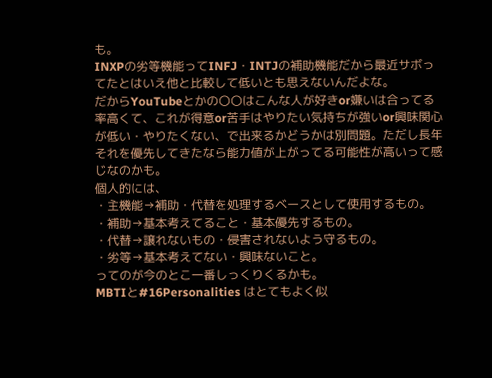も。
INXPの劣等機能ってINFJ・INTJの補助機能だから最近サボってたとはいえ他と比較して低いとも思えないんだよな。
だからYouTubeとかの〇〇はこんな人が好きor嫌いは合ってる率高くて、これが得意or苦手はやりたい気持ちが強いor興味関心が低い・やりたくない、で出来るかどうかは別問題。ただし長年それを優先してきたなら能力値が上がってる可能性が高いって感じなのかも。
個人的には、
・主機能→補助・代替を処理するベースとして使用するもの。
・補助→基本考えてること・基本優先するもの。
・代替→譲れないもの・侵害されないよう守るもの。
・劣等→基本考えてない・興味ないこと。
ってのが今のとこ一番しっくりくるかも。
MBTIと#16Personalities はとてもよく似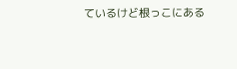ているけど根っこにある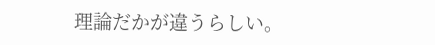理論だかが違うらしい。